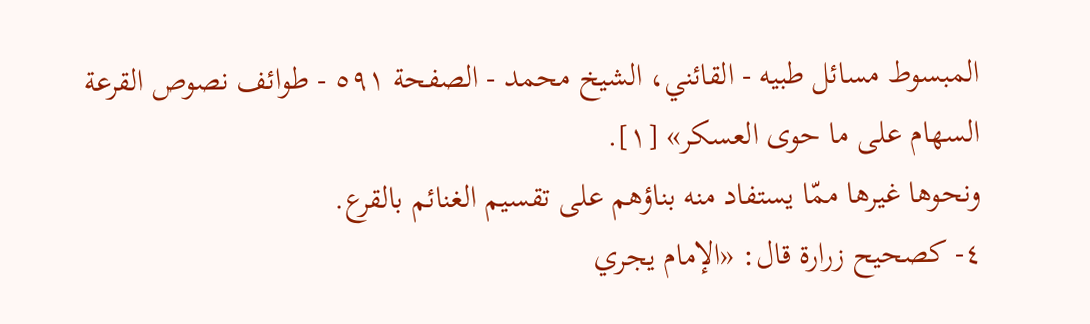المبسوط مسائل طبيه - القائني، الشيخ محمد - الصفحة ٥٩١ - طوائف نصوص القرعة
السهام على ما حوى العسكر» [١].
ونحوها غيرها ممّا يستفاد منه بناؤهم على تقسيم الغنائم بالقرع.
٤- كصحيح زرارة قال: «الإمام يجري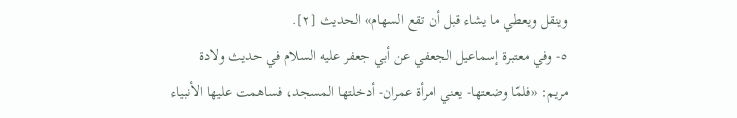وينقل ويعطي ما يشاء قبل أن تقع السهام» الحديث [٢].
٥- وفي معتبرة إسماعيل الجعفي عن أبي جعفر عليه السلام في حديث ولادة مريم: «فلمّا وضعتها- يعني امرأة عمران- أدخلتها المسجد، فساهمت عليها الأنبياء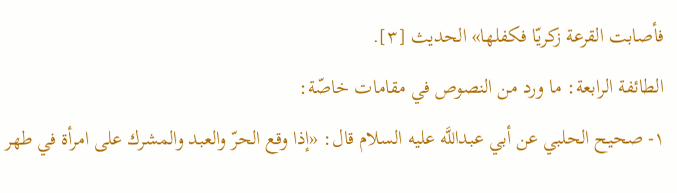فأصابت القرعة زكريّا فكفلها» الحديث [٣].
الطائفة الرابعة: ما ورد من النصوص في مقامات خاصّة:
١- صحيح الحلبي عن أبي عبداللَّه عليه السلام قال: «إذا وقع الحرّ والعبد والمشرك على امرأة في طهر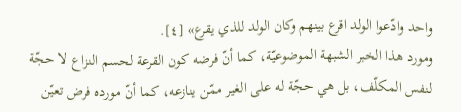واحد وادّعوا الولد اقرع بينهم وكان الولد للذي يقرع» [٤].
ومورد هذا الخبر الشبهة الموضوعيّة، كما أنّ فرضه كون القرعة لحسم النزاع لا حجّة لنفس المكلّف، بل هي حجّة له على الغير ممّن ينازعه، كما أنّ مورده فرض تعيّن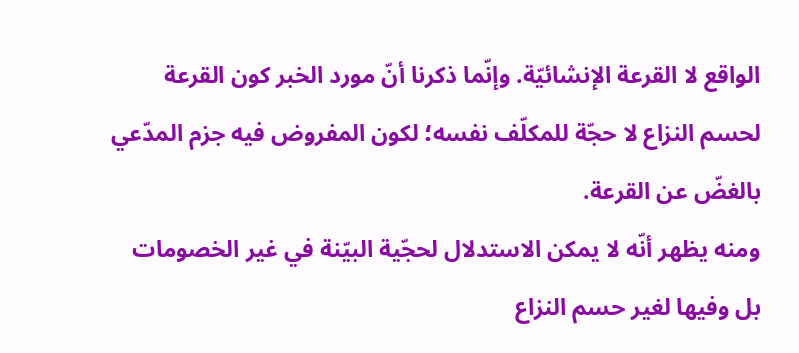الواقع لا القرعة الإنشائيّة. وإنّما ذكرنا أنّ مورد الخبر كون القرعة لحسم النزاع لا حجّة للمكلّف نفسه؛ لكون المفروض فيه جزم المدّعي بالغضّ عن القرعة.
ومنه يظهر أنّه لا يمكن الاستدلال لحجّية البيّنة في غير الخصومات بل وفيها لغير حسم النزاع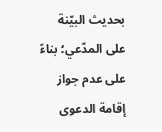بحديث البيّنة على المدّعي؛ بناءً على عدم جواز إقامة الدعوى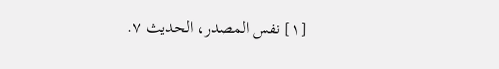[١] نفس المصدر، الحديث ٧.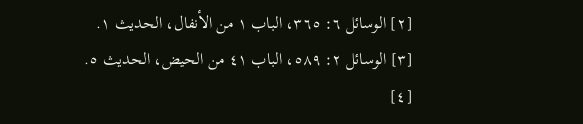[٢] الوسائل ٦: ٣٦٥، الباب ١ من الأنفال، الحديث ١.
[٣] الوسائل ٢: ٥٨٩، الباب ٤١ من الحيض، الحديث ٥.
[٤]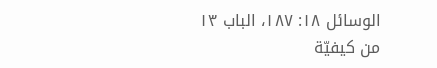الوسائل ١٨: ١٨٧، الباب ١٣ من كيفيّة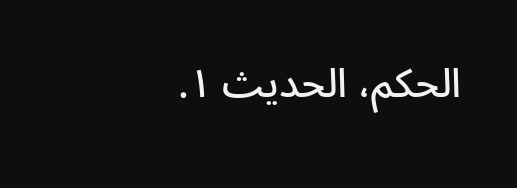الحكم، الحديث ١.